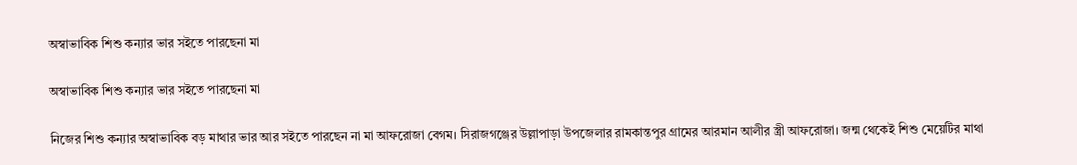অস্বাভাবিক শিশু কন্যার ভার সইতে পারছেনা মা

অস্বাভাবিক শিশু কন্যার ভার সইতে পারছেনা মা

নিজের শিশু কন্যার অস্বাভাবিক বড় মাথার ভার আর সইতে পারছেন না মা আফরোজা বেগম। সিরাজগঞ্জের উল্লাপাড়া উপজেলার রামকান্তপুর গ্রামের আরমান আলীর স্ত্রী আফরোজা। জন্ম থেকেই শিশু মেয়েটির মাথা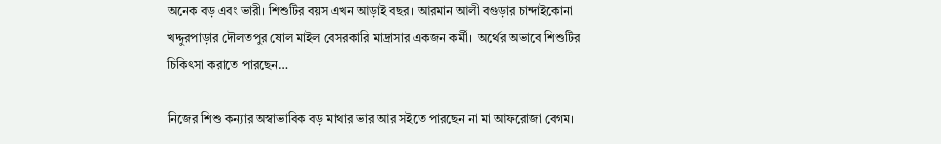অনেক বড় এবং ভারী। শিশুটির বয়স এখন আড়াই বছর। আরমান আলী বগুড়ার চান্দাইকোনা খদ্দুরপাড়ার দৌলতপুর ষোল মাইল বেসরকারি মাদ্রাসার একজন কর্মী।  অর্থের অভাবে শিশুটির চিকিৎসা করাতে পারছেন…

নিজের শিশু কন্যার অস্বাভাবিক বড় মাথার ভার আর সইতে পারছেন না মা আফরোজা বেগম।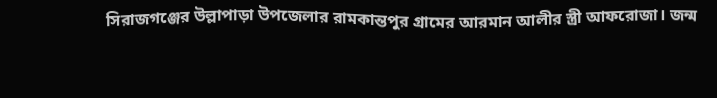সিরাজগঞ্জের উল্লাপাড়া উপজেলার রামকান্তপুর গ্রামের আরমান আলীর স্ত্রী আফরোজা। জন্ম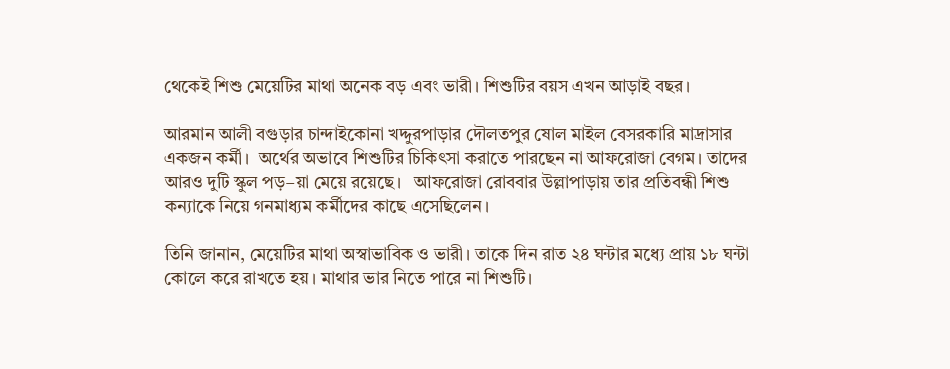থেকেই শিশু মেয়েটির মাথা অনেক বড় এবং ভারী। শিশুটির বয়স এখন আড়াই বছর।

আরমান আলী বগুড়ার চান্দাইকোনা খদ্দুরপাড়ার দৌলতপুর ষোল মাইল বেসরকারি মাদ্রাসার একজন কর্মী।  অর্থের অভাবে শিশুটির চিকিৎসা করাতে পারছেন না আফরোজা বেগম। তাদের আরও দুটি স্কুল পড়–য়া মেয়ে রয়েছে।   আফরোজা রোববার উল্লাপাড়ায় তার প্রতিবন্ধী শিশু কন্যাকে নিয়ে গনমাধ্যম কর্মীদের কাছে এসেছিলেন।

তিনি জানান, মেয়েটির মাথা অস্বাভাবিক ও ভারী। তাকে দিন রাত ২৪ ঘন্টার মধ্যে প্রায় ১৮ ঘন্টা কোলে করে রাখতে হয়। মাথার ভার নিতে পারে না শিশুটি।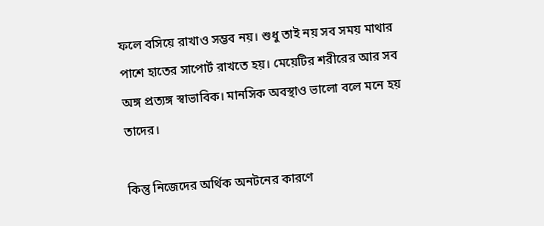ফলে বসিয়ে রাখাও সম্ভব নয়। শুধু তাই নয় সব সময় মাথার পাশে হাতের সাপোর্ট রাখতে হয়। মেয়েটির শরীরের আর সব অঙ্গ প্রত্যঙ্গ স্বাভাবিক। মানসিক অবস্থাও ভালো বলে মনে হয় তাদের।

কিন্তু নিজেদের অর্থিক অনটনের কারণে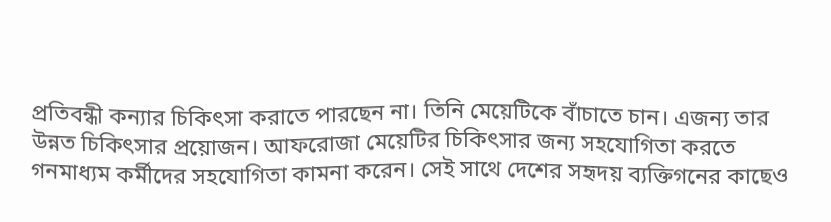প্রতিবন্ধী কন্যার চিকিৎসা করাতে পারছেন না। তিনি মেয়েটিকে বাঁচাতে চান। এজন্য তার উন্নত চিকিৎসার প্রয়োজন। আফরোজা মেয়েটির চিকিৎসার জন্য সহযোগিতা করতে গনমাধ্যম কর্মীদের সহযোগিতা কামনা করেন। সেই সাথে দেশের সহৃদয় ব্যক্তিগনের কাছেও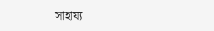সাহায্য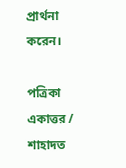প্রার্থনা করেন।

পত্রিকা একাত্তর / শাহাদত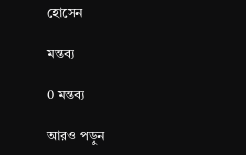হোসেন

মন্তব্য

0 মন্তব্য

আরও পড়ুন